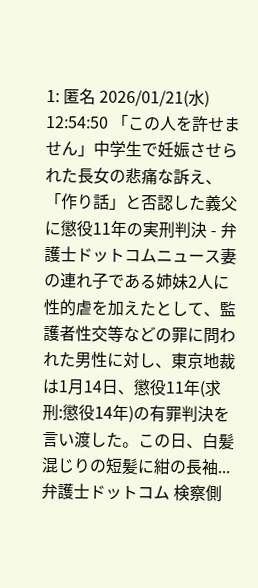1: 匿名 2026/01/21(水) 12:54:50 「この人を許せません」中学生で妊娠させられた長女の悲痛な訴え、「作り話」と否認した義父に懲役11年の実刑判決 - 弁護士ドットコムニュース妻の連れ子である姉妹2人に性的虐を加えたとして、監護者性交等などの罪に問われた男性に対し、東京地裁は1月14日、懲役11年(求刑:懲役14年)の有罪判決を言い渡した。この日、白髪混じりの短髪に紺の長袖...弁護士ドットコム 検察側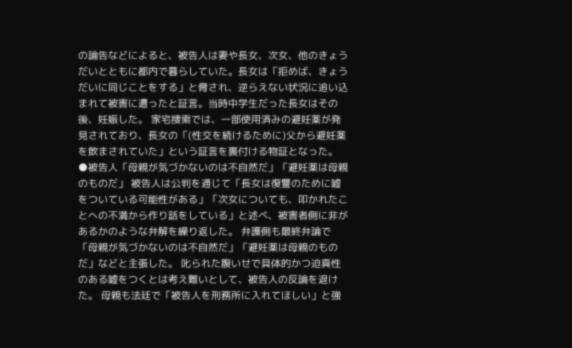の論告などによると、被告人は妻や長女、次女、他のきょうだいとともに都内で暮らしていた。長女は「拒めば、きょうだいに同じことをする」と脅され、逆らえない状況に追い込まれて被害に遭ったと証言。当時中学生だった長女はその後、妊娠した。 家宅捜索では、一部使用済みの避妊薬が発見されており、長女の「(性交を続けるために)父から避妊薬を飲まされていた」という証言を裏付ける物証となった。 ●被告人「母親が気づかないのは不自然だ」「避妊薬は母親のものだ」 被告人は公判を通じて「長女は復讐のために嘘をついている可能性がある」「次女についても、叩かれたことへの不満から作り話をしている」と述べ、被害者側に非があるかのような弁解を繰り返した。 弁護側も最終弁論で「母親が気づかないのは不自然だ」「避妊薬は母親のものだ」などと主張した。 叱られた腹いせで具体的かつ迫真性のある嘘をつくとは考え難いとして、被告人の反論を退けた。 母親も法廷で「被告人を刑務所に入れてほしい」と強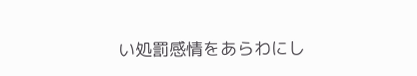い処罰感情をあらわにし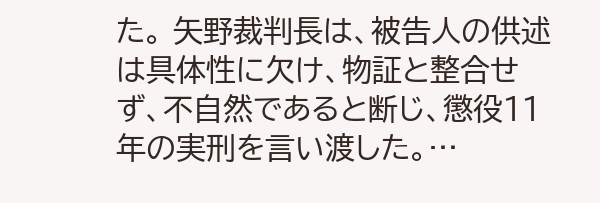た。 矢野裁判長は、被告人の供述は具体性に欠け、物証と整合せず、不自然であると断じ、懲役11年の実刑を言い渡した。…